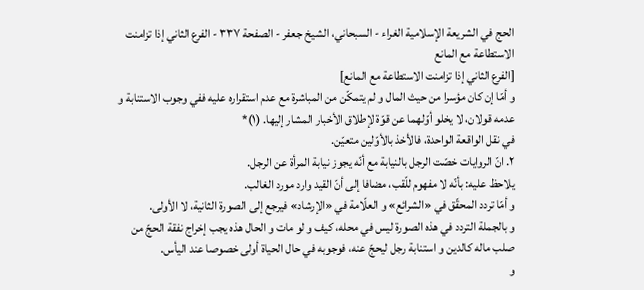الحج في الشريعة الإسلامية الغراء - السبحاني، الشيخ جعفر - الصفحة ٣٣٧ - الفرع الثاني إذا تزامنت الاستطاعة مع المانع
[الفرع الثاني إذا تزامنت الاستطاعة مع المانع]
و أمّا إن كان مؤسرا من حيث المال و لم يتمكّن من المباشرة مع عدم استقراره عليه ففي وجوب الاستنابة و عدمه قولان، لا يخلو أوّلهما عن قوّة لإطلاق الأخبار المشار إليها. (١)*
في نقل الواقعة الواحدة، فالأخذ بالأوّلين متعيّن.
٢. انّ الروايات خصّت الرجل بالنيابة مع أنّه يجوز نيابة المرأة عن الرجل.
يلاحظ عليه: بأنّه لا مفهوم للّقب، مضافا إلى أنّ القيد وارد مورد الغالب.
و أمّا تردد المحقّق في «الشرائع» و العلّامة في «الإرشاد» فيرجع إلى الصورة الثانية، لا الأولى.
و بالجملة التردد في هذه الصورة ليس في محله، كيف و لو مات و الحال هذه يجب إخراج نفقة الحجّ من صلب ماله كالدين و استنابة رجل ليحجّ عنه، فوجوبه في حال الحياة أولى خصوصا عند اليأس.
و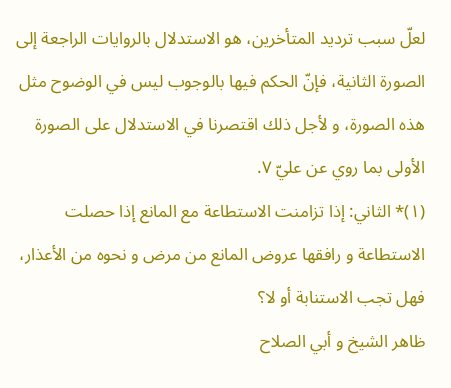لعلّ سبب ترديد المتأخرين، هو الاستدلال بالروايات الراجعة إلى الصورة الثانية، فإنّ الحكم فيها بالوجوب ليس في الوضوح مثل هذه الصورة، و لأجل ذلك اقتصرنا في الاستدلال على الصورة الأولى بما روي عن عليّ ٧.
(١)* الثاني: إذا تزامنت الاستطاعة مع المانع إذا حصلت الاستطاعة و رافقها عروض المانع من مرض و نحوه من الأعذار، فهل تجب الاستنابة أو لا؟
ظاهر الشيخ و أبي الصلاح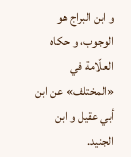و ابن البراج هو الوجوب، و حكاه العلّامة في «المختلف» عن ابن أبي عقيل و ابن الجنيد.